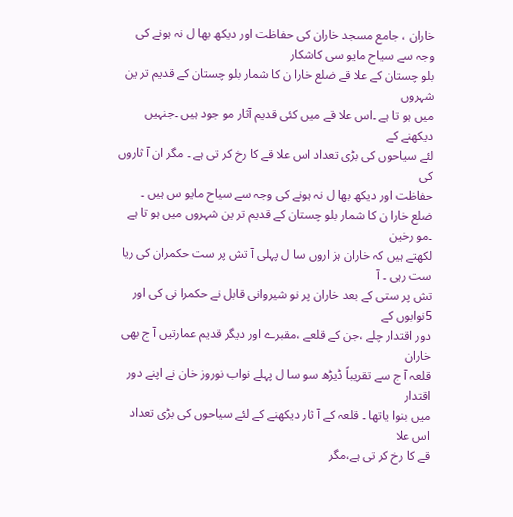خاران ، جامع مسجد خاران کی حفاظت اور دیکھ بھا ل نہ ہونے کی وجہ سے سیاح مایو سی کاشکار
بلو چستان کے علا قے ضلع خارا ن کا شمار بلو چستان کے قدیم تر ین شہروں
میں ہو تا ہے ۔اس علا قے میں کئی قدیم آثار مو جود ہیں ۔جنہیں دیکھنے کے
لئے سیاحوں کی بڑی تعداد اس علا قے کا رخ کر تی ہے ۔ مگر ان آ ثاروں کی
حفاظت اور دیکھ بھا ل نہ ہونے کی وجہ سے سیاح مایو س ہیں ۔
ضلع خارا ن کا شمار بلو چستان کے قدیم تر ین شہروں میں ہو تا ہے ۔مو رخین
لکھتے ہیں کہ خاران ہز اروں سا ل پہلی آ تش پر ست حکمران کی ریا ست رہی ۔ آ
تش پر ستی کے بعد خاران پر نو شیروانی قابل نے حکمرا نی کی اور 5نوابوں کے
دور اقتدار چلے ،جن کے قلعے ،مقبرے اور دیگر قدیم عمارتیں آ ج بھی خاران
قلعہ آ ج سے تقریباً ڈیڑھ سو سا ل پہلے نواب نوروز خان نے اپنے دور اقتدار
میں بنوا یاتھا ۔ قلعہ کے آ ثار دیکھنے کے لئے سیاحوں کی بڑی تعداد اس علا
قے کا رخ کر تی ہے،مگر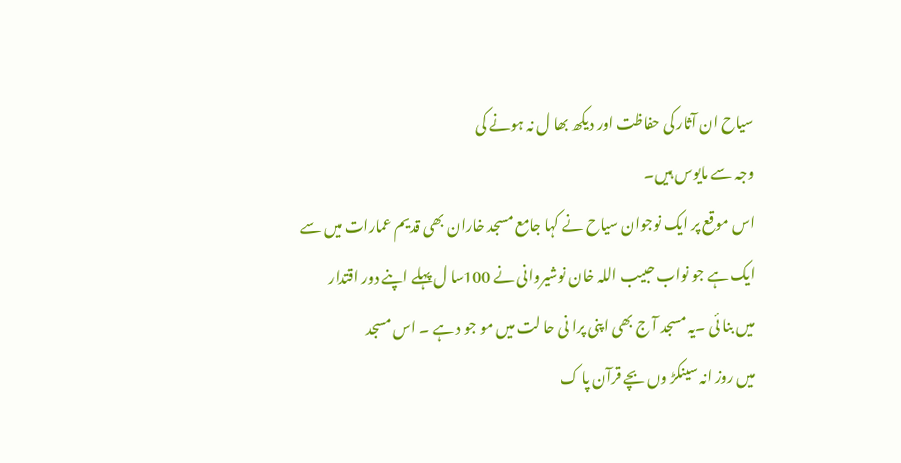سیاح ان آثار کی حفاظت اور دیکھ بھا ل نہ ہونے کی
وجہ سے مایوس ہیں۔
اس موقع پر ایک نوجوان سیاح نے کہا جامع مسجد خاران بھی قدیم عمارات میں سے
ایک ہے جو نواب حبیب اللہ خان نوشیروانی نے 100سا ل پہلے اپنے دور اقتدار
میں بنا ئی ۔یہ مسجد آ ج بھی اپنی پرا نی حا لت میں مو جو د ہے ۔ اس مسجد
میں روز انہ سینکڑ وں بچے قرآن پا ک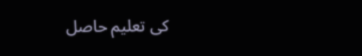کی تعلیم حاصل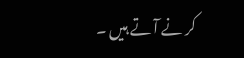کر نے آ تے ہیں ۔